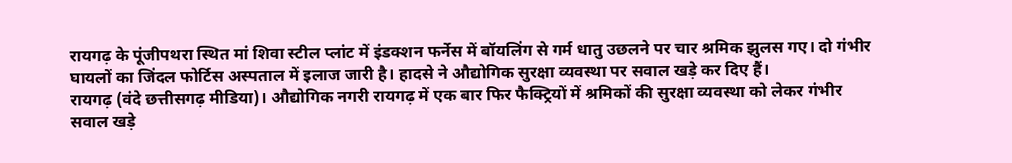रायगढ़ के पूंजीपथरा स्थित मां शिवा स्टील प्लांट में इंडक्शन फर्नेस में बॉयलिंग से गर्म धातु उछलने पर चार श्रमिक झुलस गए। दो गंभीर घायलों का जिंदल फोर्टिस अस्पताल में इलाज जारी है। हादसे ने औद्योगिक सुरक्षा व्यवस्था पर सवाल खड़े कर दिए हैं।
रायगढ़ (वंदे छत्तीसगढ़ मीडिया)। औद्योगिक नगरी रायगढ़ में एक बार फिर फैक्ट्रियों में श्रमिकों की सुरक्षा व्यवस्था को लेकर गंभीर सवाल खड़े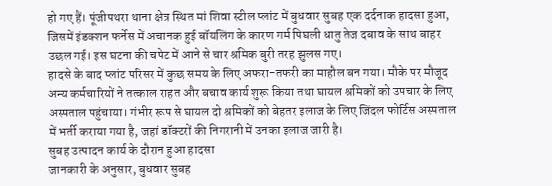हो गए हैं। पूंजीपथरा थाना क्षेत्र स्थित मां शिवा स्टील प्लांट में बुधवार सुबह एक दर्दनाक हादसा हुआ, जिसमें इंडक्शन फर्नेस में अचानक हुई बॉयलिंग के कारण गर्म पिघली धातु तेज दबाव के साथ बाहर उछल गई। इस घटना की चपेट में आने से चार श्रमिक बुरी तरह झुलस गए।
हादसे के बाद प्लांट परिसर में कुछ समय के लिए अफरा-तफरी का माहौल बन गया। मौके पर मौजूद अन्य कर्मचारियों ने तत्काल राहत और बचाव कार्य शुरू किया तथा घायल श्रमिकों को उपचार के लिए अस्पताल पहुंचाया। गंभीर रूप से घायल दो श्रमिकों को बेहतर इलाज के लिए जिंदल फोर्टिस अस्पताल में भर्ती कराया गया है, जहां डॉक्टरों की निगरानी में उनका इलाज जारी है।
सुबह उत्पादन कार्य के दौरान हुआ हादसा
जानकारी के अनुसार, बुधवार सुबह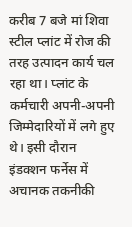करीब 7 बजे मां शिवा स्टील प्लांट में रोज की तरह उत्पादन कार्य चल रहा था। प्लांट के कर्मचारी अपनी-अपनी जिम्मेदारियों में लगे हुए थे। इसी दौरान इंडक्शन फर्नेस में अचानक तकनीकी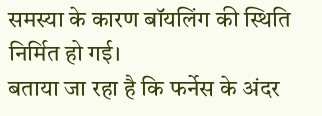समस्या के कारण बॉयलिंग की स्थिति निर्मित हो गई।
बताया जा रहा है कि फर्नेस के अंदर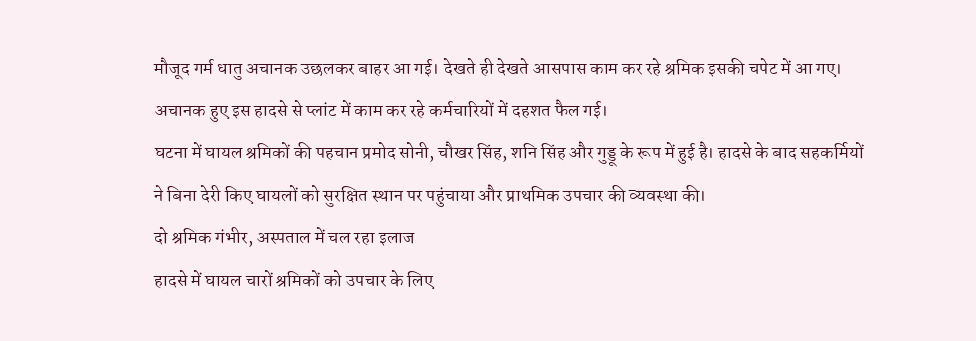मौजूद गर्म धातु अचानक उछलकर बाहर आ गई। देखते ही देखते आसपास काम कर रहे श्रमिक इसकी चपेट में आ गए। अचानक हुए इस हादसे से प्लांट में काम कर रहे कर्मचारियों में दहशत फैल गई।
घटना में घायल श्रमिकों की पहचान प्रमोद सोनी, चौखर सिंह, शनि सिंह और गुड्डू के रूप में हुई है। हादसे के बाद सहकर्मियों ने बिना देरी किए घायलों को सुरक्षित स्थान पर पहुंचाया और प्राथमिक उपचार की व्यवस्था की।
दो श्रमिक गंभीर, अस्पताल में चल रहा इलाज
हादसे में घायल चारों श्रमिकों को उपचार के लिए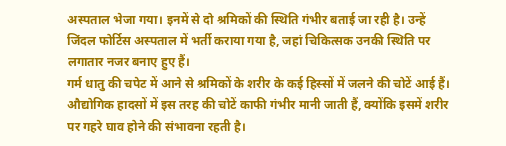अस्पताल भेजा गया। इनमें से दो श्रमिकों की स्थिति गंभीर बताई जा रही है। उन्हें जिंदल फोर्टिस अस्पताल में भर्ती कराया गया है, जहां चिकित्सक उनकी स्थिति पर लगातार नजर बनाए हुए हैं।
गर्म धातु की चपेट में आने से श्रमिकों के शरीर के कई हिस्सों में जलने की चोटें आई हैं। औद्योगिक हादसों में इस तरह की चोटें काफी गंभीर मानी जाती हैं, क्योंकि इसमें शरीर पर गहरे घाव होने की संभावना रहती है।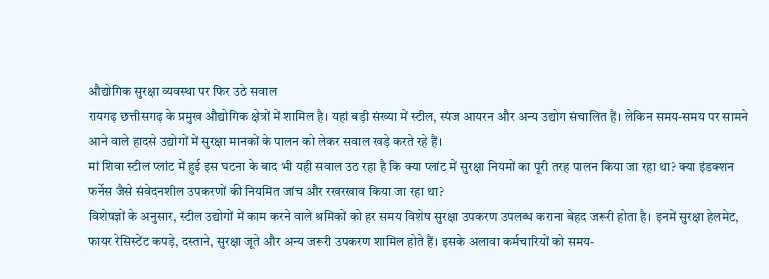औद्योगिक सुरक्षा व्यवस्था पर फिर उठे सवाल
रायगढ़ छत्तीसगढ़ के प्रमुख औद्योगिक क्षेत्रों में शामिल है। यहां बड़ी संख्या में स्टील, स्पंज आयरन और अन्य उद्योग संचालित हैं। लेकिन समय-समय पर सामने आने वाले हादसे उद्योगों में सुरक्षा मानकों के पालन को लेकर सवाल खड़े करते रहे हैं।
मां शिवा स्टील प्लांट में हुई इस घटना के बाद भी यही सवाल उठ रहा है कि क्या प्लांट में सुरक्षा नियमों का पूरी तरह पालन किया जा रहा था? क्या इंडक्शन फर्नेस जैसे संवेदनशील उपकरणों की नियमित जांच और रखरखाव किया जा रहा था?
विशेषज्ञों के अनुसार, स्टील उद्योगों में काम करने वाले श्रमिकों को हर समय विशेष सुरक्षा उपकरण उपलब्ध कराना बेहद जरूरी होता है। इनमें सुरक्षा हेलमेट, फायर रेसिस्टेंट कपड़े, दस्ताने, सुरक्षा जूते और अन्य जरूरी उपकरण शामिल होते हैं। इसके अलावा कर्मचारियों को समय-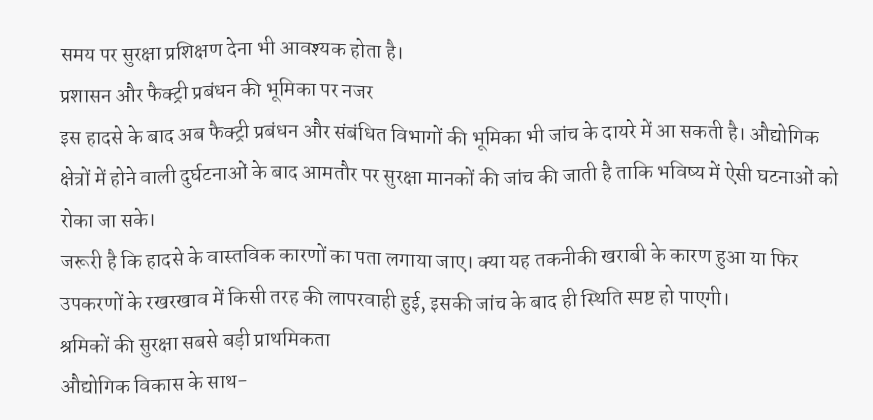समय पर सुरक्षा प्रशिक्षण देना भी आवश्यक होता है।
प्रशासन और फैक्ट्री प्रबंधन की भूमिका पर नजर
इस हादसे के बाद अब फैक्ट्री प्रबंधन और संबंधित विभागों की भूमिका भी जांच के दायरे में आ सकती है। औद्योगिक क्षेत्रों में होने वाली दुर्घटनाओं के बाद आमतौर पर सुरक्षा मानकों की जांच की जाती है ताकि भविष्य में ऐसी घटनाओं को रोका जा सके।
जरूरी है कि हादसे के वास्तविक कारणों का पता लगाया जाए। क्या यह तकनीकी खराबी के कारण हुआ या फिर उपकरणों के रखरखाव में किसी तरह की लापरवाही हुई, इसकी जांच के बाद ही स्थिति स्पष्ट हो पाएगी।
श्रमिकों की सुरक्षा सबसे बड़ी प्राथमिकता
औद्योगिक विकास के साथ-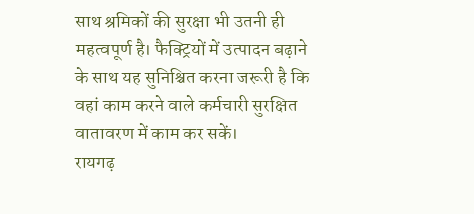साथ श्रमिकों की सुरक्षा भी उतनी ही महत्वपूर्ण है। फैक्ट्रियों में उत्पादन बढ़ाने के साथ यह सुनिश्चित करना जरूरी है कि वहां काम करने वाले कर्मचारी सुरक्षित वातावरण में काम कर सकें।
रायगढ़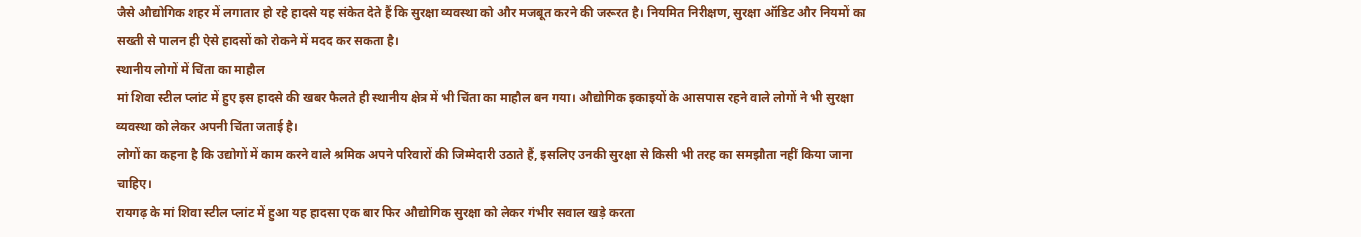जैसे औद्योगिक शहर में लगातार हो रहे हादसे यह संकेत देते हैं कि सुरक्षा व्यवस्था को और मजबूत करने की जरूरत है। नियमित निरीक्षण, सुरक्षा ऑडिट और नियमों का सख्ती से पालन ही ऐसे हादसों को रोकने में मदद कर सकता है।
स्थानीय लोगों में चिंता का माहौल
मां शिवा स्टील प्लांट में हुए इस हादसे की खबर फैलते ही स्थानीय क्षेत्र में भी चिंता का माहौल बन गया। औद्योगिक इकाइयों के आसपास रहने वाले लोगों ने भी सुरक्षा व्यवस्था को लेकर अपनी चिंता जताई है।
लोगों का कहना है कि उद्योगों में काम करने वाले श्रमिक अपने परिवारों की जिम्मेदारी उठाते हैं, इसलिए उनकी सुरक्षा से किसी भी तरह का समझौता नहीं किया जाना चाहिए।
रायगढ़ के मां शिवा स्टील प्लांट में हुआ यह हादसा एक बार फिर औद्योगिक सुरक्षा को लेकर गंभीर सवाल खड़े करता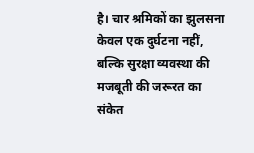है। चार श्रमिकों का झुलसना केवल एक दुर्घटना नहीं, बल्कि सुरक्षा व्यवस्था की मजबूती की जरूरत का संकेत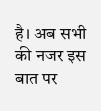है। अब सभी की नजर इस बात पर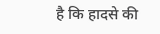है कि हादसे की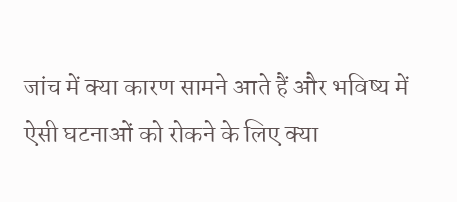जांच में क्या कारण सामने आते हैं और भविष्य में ऐसी घटनाओं को रोकने के लिए क्या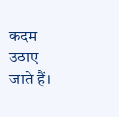कदम उठाए जाते हैं।